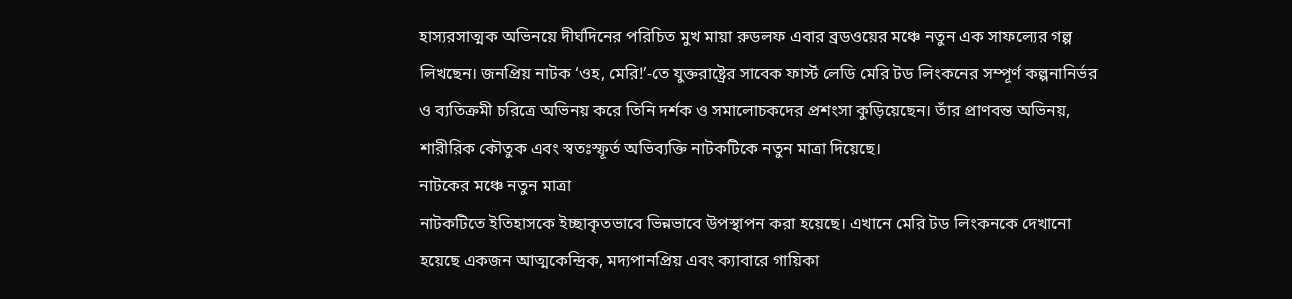হাস্যরসাত্মক অভিনয়ে দীর্ঘদিনের পরিচিত মুখ মায়া রুডলফ এবার ব্রডওয়ের মঞ্চে নতুন এক সাফল্যের গল্প লিখছেন। জনপ্রিয় নাটক ‘ওহ, মেরি!’-তে যুক্তরাষ্ট্রের সাবেক ফার্স্ট লেডি মেরি টড লিংকনের সম্পূর্ণ কল্পনানির্ভর ও ব্যতিক্রমী চরিত্রে অভিনয় করে তিনি দর্শক ও সমালোচকদের প্রশংসা কুড়িয়েছেন। তাঁর প্রাণবন্ত অভিনয়, শারীরিক কৌতুক এবং স্বতঃস্ফূর্ত অভিব্যক্তি নাটকটিকে নতুন মাত্রা দিয়েছে।
নাটকের মঞ্চে নতুন মাত্রা
নাটকটিতে ইতিহাসকে ইচ্ছাকৃতভাবে ভিন্নভাবে উপস্থাপন করা হয়েছে। এখানে মেরি টড লিংকনকে দেখানো হয়েছে একজন আত্মকেন্দ্রিক, মদ্যপানপ্রিয় এবং ক্যাবারে গায়িকা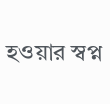হওয়ার স্বপ্ন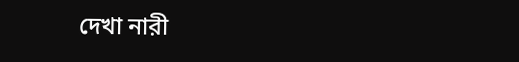দেখা নারী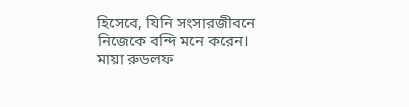হিসেবে, যিনি সংসারজীবনে নিজেকে বন্দি মনে করেন। মায়া রুডলফ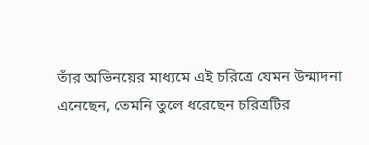তাঁর অভিনয়ের মাধ্যমে এই চরিত্রে যেমন উন্মাদনা এনেছেন, তেমনি তুলে ধরেছেন চরিত্রটির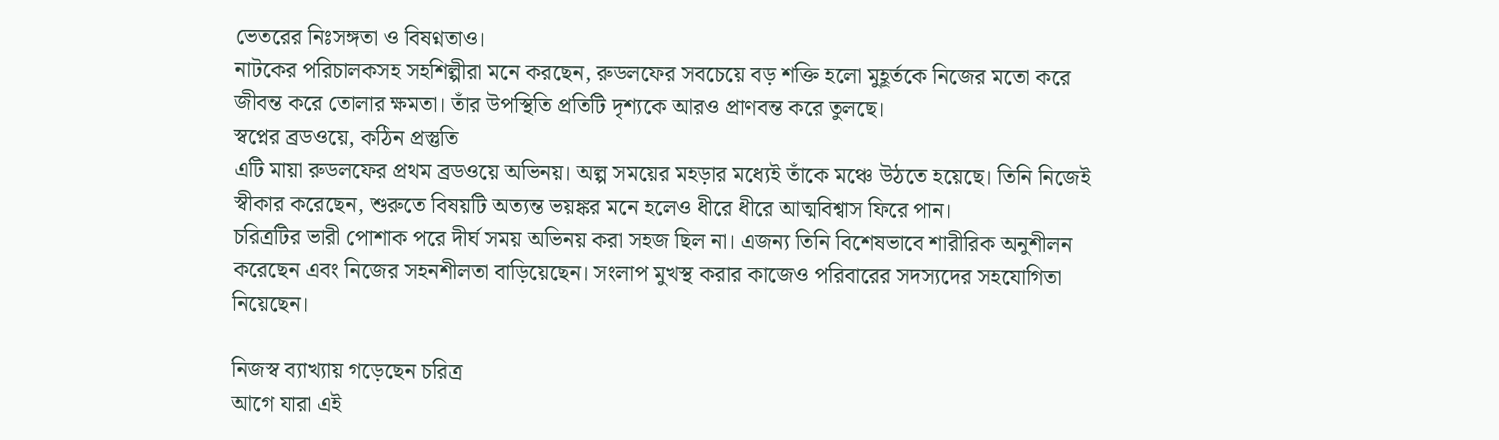ভেতরের নিঃসঙ্গতা ও বিষণ্নতাও।
নাটকের পরিচালকসহ সহশিল্পীরা মনে করছেন, রুডলফের সবচেয়ে বড় শক্তি হলো মুহূর্তকে নিজের মতো করে জীবন্ত করে তোলার ক্ষমতা। তাঁর উপস্থিতি প্রতিটি দৃশ্যকে আরও প্রাণবন্ত করে তুলছে।
স্বপ্নের ব্রডওয়ে, কঠিন প্রস্তুতি
এটি মায়া রুডলফের প্রথম ব্রডওয়ে অভিনয়। অল্প সময়ের মহড়ার মধ্যেই তাঁকে মঞ্চে উঠতে হয়েছে। তিনি নিজেই স্বীকার করেছেন, শুরুতে বিষয়টি অত্যন্ত ভয়ঙ্কর মনে হলেও ধীরে ধীরে আত্মবিশ্বাস ফিরে পান।
চরিত্রটির ভারী পোশাক পরে দীর্ঘ সময় অভিনয় করা সহজ ছিল না। এজন্য তিনি বিশেষভাবে শারীরিক অনুশীলন করেছেন এবং নিজের সহনশীলতা বাড়িয়েছেন। সংলাপ মুখস্থ করার কাজেও পরিবারের সদস্যদের সহযোগিতা নিয়েছেন।

নিজস্ব ব্যাখ্যায় গড়েছেন চরিত্র
আগে যারা এই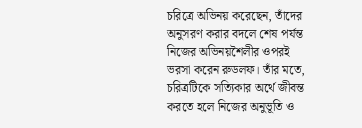চরিত্রে অভিনয় করেছেন, তাঁদের অনুসরণ করার বদলে শেষ পর্যন্ত নিজের অভিনয়শৈলীর ওপরই ভরসা করেন রুডলফ। তাঁর মতে, চরিত্রটিকে সত্যিকার অর্থে জীবন্ত করতে হলে নিজের অনুভূতি ও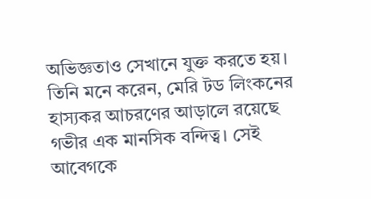অভিজ্ঞতাও সেখানে যুক্ত করতে হয়।
তিনি মনে করেন, মেরি টড লিংকনের হাস্যকর আচরণের আড়ালে রয়েছে গভীর এক মানসিক বন্দিত্ব। সেই আবেগকে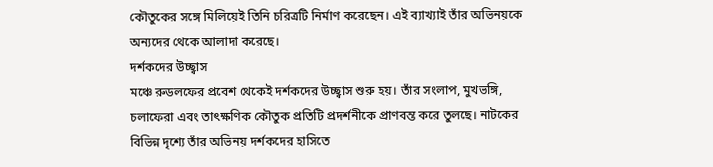কৌতুকের সঙ্গে মিলিয়েই তিনি চরিত্রটি নির্মাণ করেছেন। এই ব্যাখ্যাই তাঁর অভিনয়কে অন্যদের থেকে আলাদা করেছে।
দর্শকদের উচ্ছ্বাস
মঞ্চে রুডলফের প্রবেশ থেকেই দর্শকদের উচ্ছ্বাস শুরু হয়। তাঁর সংলাপ, মুখভঙ্গি, চলাফেরা এবং তাৎক্ষণিক কৌতুক প্রতিটি প্রদর্শনীকে প্রাণবন্ত করে তুলছে। নাটকের বিভিন্ন দৃশ্যে তাঁর অভিনয় দর্শকদের হাসিতে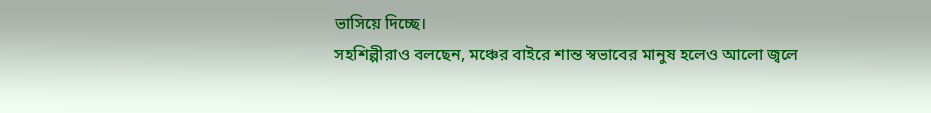ভাসিয়ে দিচ্ছে।
সহশিল্পীরাও বলছেন, মঞ্চের বাইরে শান্ত স্বভাবের মানুষ হলেও আলো জ্বলে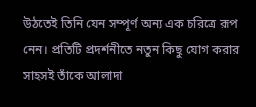উঠতেই তিনি যেন সম্পূর্ণ অন্য এক চরিত্রে রূপ নেন। প্রতিটি প্রদর্শনীতে নতুন কিছু যোগ করার সাহসই তাঁকে আলাদা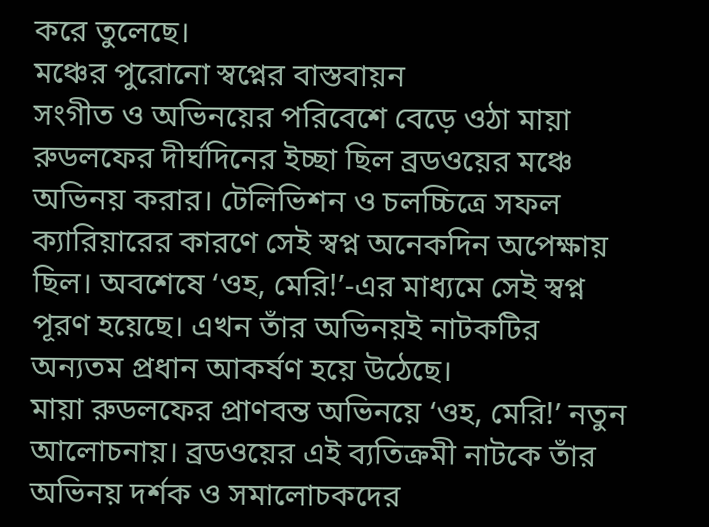করে তুলেছে।
মঞ্চের পুরোনো স্বপ্নের বাস্তবায়ন
সংগীত ও অভিনয়ের পরিবেশে বেড়ে ওঠা মায়া রুডলফের দীর্ঘদিনের ইচ্ছা ছিল ব্রডওয়ের মঞ্চে অভিনয় করার। টেলিভিশন ও চলচ্চিত্রে সফল ক্যারিয়ারের কারণে সেই স্বপ্ন অনেকদিন অপেক্ষায় ছিল। অবশেষে ‘ওহ, মেরি!’-এর মাধ্যমে সেই স্বপ্ন পূরণ হয়েছে। এখন তাঁর অভিনয়ই নাটকটির অন্যতম প্রধান আকর্ষণ হয়ে উঠেছে।
মায়া রুডলফের প্রাণবন্ত অভিনয়ে ‘ওহ, মেরি!’ নতুন আলোচনায়। ব্রডওয়ের এই ব্যতিক্রমী নাটকে তাঁর অভিনয় দর্শক ও সমালোচকদের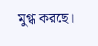মুগ্ধ করছে।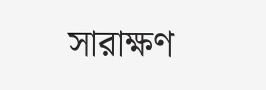সারাক্ষণ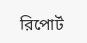রিপোর্ট